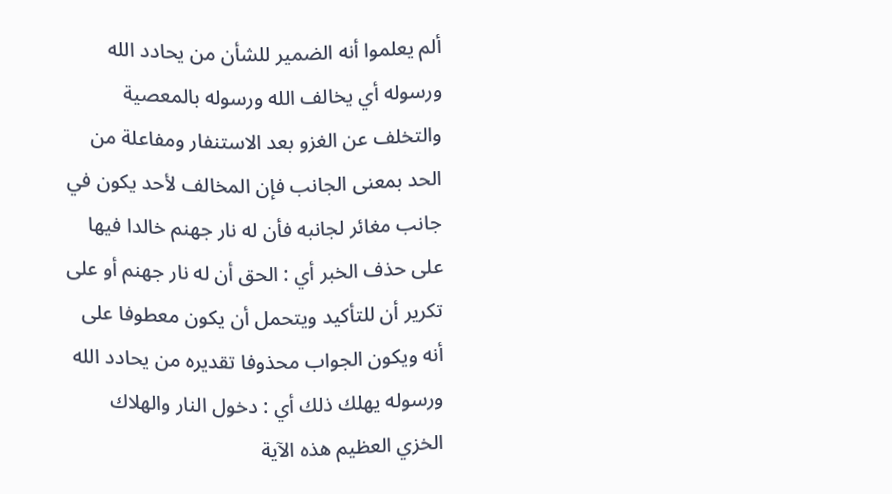ألم يعلموا أنه الضمير للشأن من يحادد الله ورسوله أي يخالف الله ورسوله بالمعصية والتخلف عن الغزو بعد الاستنفار ومفاعلة من الحد بمعنى الجانب فإن المخالف لأحد يكون في جانب مغائر لجانبه فأن له نار جهنم خالدا فيها على حذف الخبر أي : الحق أن له نار جهنم أو على تكرير أن للتأكيد ويتحمل أن يكون معطوفا على أنه ويكون الجواب محذوفا تقديره من يحادد الله ورسوله يهلك ذلك أي : دخول النار والهلاك الخزي العظيم هذه الآية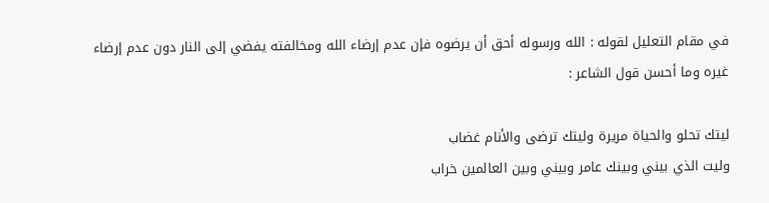في مقام التعليل لقوله : الله ورسوله أحق أن يرضوه فإن عدم إرضاء الله ومخالفته يفضي إلى النار دون عدم إرضاء غيره وما أحسن قول الشاعر :

ليتك تحلو والحياة مريرة وليتك ترضى والأنام غضاب
وليت الذي بيني وبينك عامر وبيني وبين العالمين خراب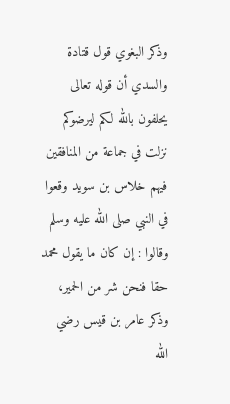وذكر البغوي قول قتادة والسدي أن قوله تعالى يحلفون بالله لكم ليرضوكم نزلت في جماعة من المنافقين فيهم خلاس بن سويد وقعوا في النبي صلى الله عليه وسلم وقالوا : إن كان ما يقول محمد حقا فنحن شر من الحمير، وذكر عامر بن قيس رضي الله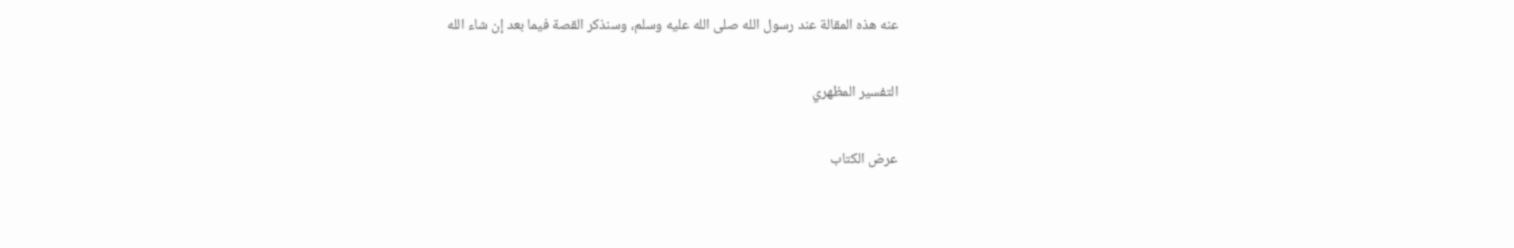عنه هذه المقالة عند رسول الله صلى الله عليه وسلم، وسنذكر القصة فيما بعد إن شاء الله

التفسير المظهري

عرض الكتاب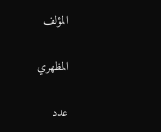المؤلف

المظهري

عدد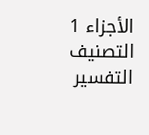الأجزاء 1
التصنيف التفسير